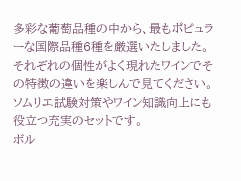多彩な葡萄品種の中から、最もポピュラーな国際品種6種を厳選いたしました。
それぞれの個性がよく現れたワインでその特徴の違いを楽しんで見てください。
ソムリエ試験対策やワイン知識向上にも役立つ充実のセットです。
ボル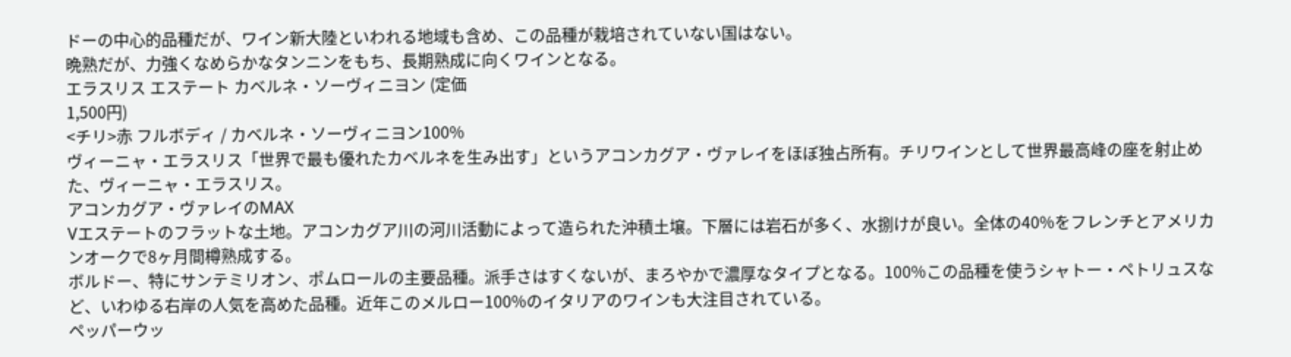ドーの中心的品種だが、ワイン新大陸といわれる地域も含め、この品種が栽培されていない国はない。
晩熟だが、力強くなめらかなタンニンをもち、長期熟成に向くワインとなる。
エラスリス エステート カベルネ・ソーヴィニヨン (定価
1,500円)
<チリ>赤 フルボディ / カベルネ・ソーヴィニヨン100%
ヴィーニャ・エラスリス「世界で最も優れたカベルネを生み出す」というアコンカグア・ヴァレイをほぼ独占所有。チリワインとして世界最高峰の座を射止めた、ヴィーニャ・エラスリス。
アコンカグア・ヴァレイのMAX
Vエステートのフラットな土地。アコンカグア川の河川活動によって造られた沖積土壌。下層には岩石が多く、水捌けが良い。全体の40%をフレンチとアメリカンオークで8ヶ月間樽熟成する。
ボルドー、特にサンテミリオン、ポムロールの主要品種。派手さはすくないが、まろやかで濃厚なタイプとなる。100%この品種を使うシャトー・ペトリュスなど、いわゆる右岸の人気を高めた品種。近年このメルロー100%のイタリアのワインも大注目されている。
ペッパーウッ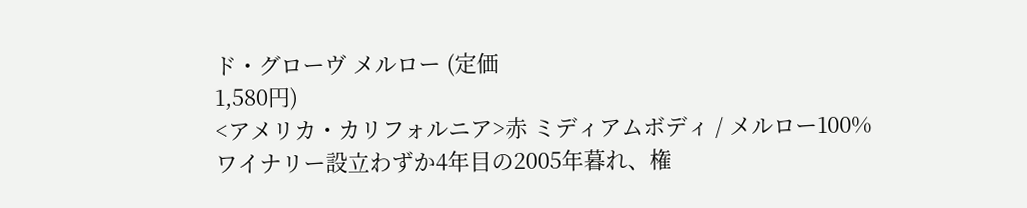ド・グローヴ メルロー (定価
1,580円)
<アメリカ・カリフォルニア>赤 ミディアムボディ / メルロー100%
ワイナリー設立わずか4年目の2005年暮れ、権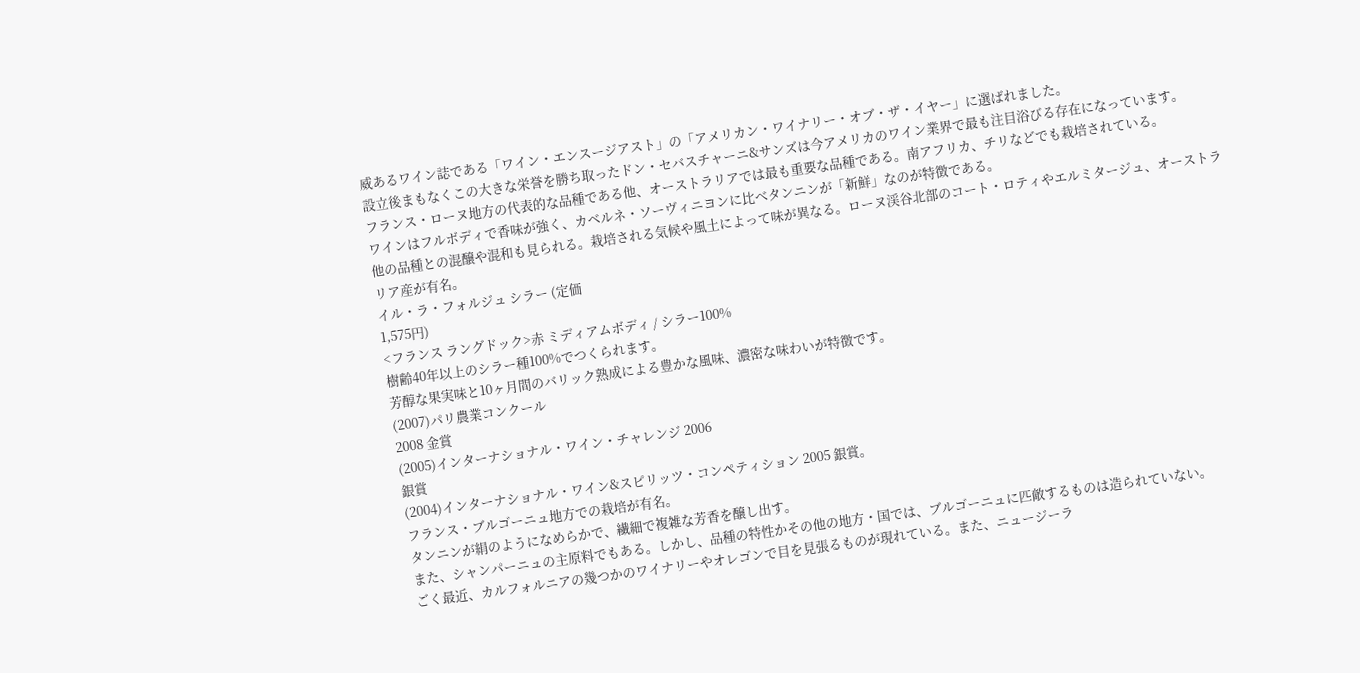威あるワイン誌である「ワイン・エンスージアスト」の「アメリカン・ワイナリー・オブ・ザ・イヤー」に選ばれました。
設立後まもなくこの大きな栄誉を勝ち取ったドン・セバスチャーニ&サンズは今アメリカのワイン業界で最も注目浴びる存在になっています。
フランス・ローヌ地方の代表的な品種である他、オーストラリアでは最も重要な品種である。南アフリカ、チリなどでも栽培されている。
ワインはフルボディで香味が強く、カベルネ・ソーヴィニヨンに比べタンニンが「新鮮」なのが特徴である。
他の品種との混醸や混和も見られる。栽培される気候や風土によって味が異なる。ローヌ渓谷北部のコート・ロティやエルミタージュ、オーストラリア産が有名。
イル・ラ・フォルジュ シラー (定価
1,575円)
<フランス ラングドック>赤 ミディアムボディ / シラー100%
樹齢40年以上のシラー種100%でつくられます。
芳醇な果実味と10ヶ月間のバリック熟成による豊かな風味、濃密な味わいが特徴です。
(2007)パリ農業コンクール
2008 金賞
(2005)インターナショナル・ワイン・チャレンジ 2006
銀賞
(2004)インターナショナル・ワイン&スピリッツ・コンペティション 2005 銀賞。
フランス・ブルゴーニュ地方での栽培が有名。
タンニンが絹のようになめらかで、繊細で複雑な芳香を醸し出す。
また、シャンパーニュの主原料でもある。しかし、品種の特性かその他の地方・国では、ブルゴーニュに匹敵するものは造られていない。
ごく最近、カルフォルニアの幾つかのワイナリーやオレゴンで目を見張るものが現れている。また、ニュージーラ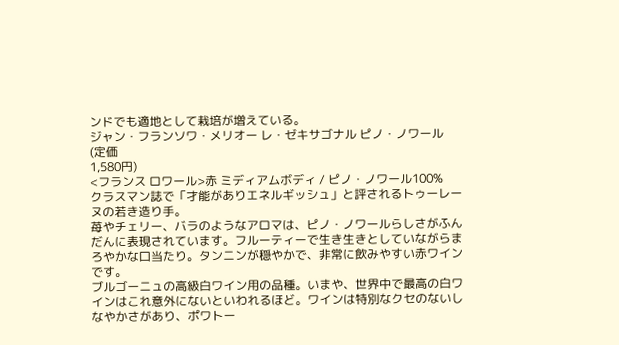ンドでも適地として栽培が増えている。
ジャン・フランソワ・メリオー レ・ゼキサゴナル ピノ・ノワール
(定価
1,580円)
<フランス ロワール>赤 ミディアムボディ / ピノ・ノワール100%
クラスマン誌で「才能がありエネルギッシュ」と評されるトゥーレーヌの若き造り手。
苺やチェリー、バラのようなアロマは、ピノ・ノワールらしさがふんだんに表現されています。フルーティーで生き生きとしていながらまろやかな口当たり。タンニンが穏やかで、非常に飲みやすい赤ワインです。
ブルゴーニュの高級白ワイン用の品種。いまや、世界中で最高の白ワインはこれ意外にないといわれるほど。ワインは特別なクセのないしなやかさがあり、ポワトー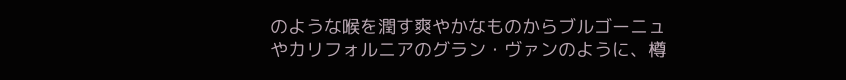のような喉を潤す爽やかなものからブルゴーニュやカリフォルニアのグラン・ヴァンのように、樽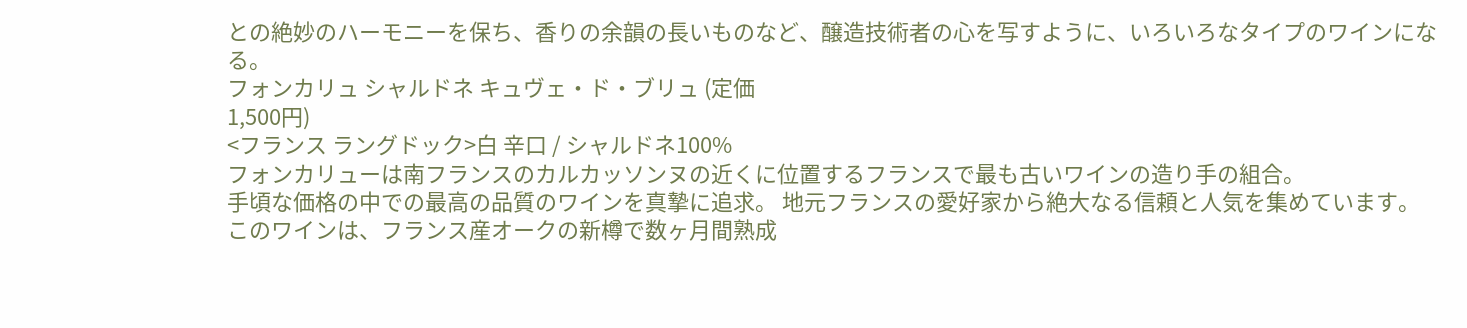との絶妙のハーモニーを保ち、香りの余韻の長いものなど、醸造技術者の心を写すように、いろいろなタイプのワインになる。
フォンカリュ シャルドネ キュヴェ・ド・ブリュ (定価
1,500円)
<フランス ラングドック>白 辛口 / シャルドネ100%
フォンカリューは南フランスのカルカッソンヌの近くに位置するフランスで最も古いワインの造り手の組合。
手頃な価格の中での最高の品質のワインを真摯に追求。 地元フランスの愛好家から絶大なる信頼と人気を集めています。
このワインは、フランス産オークの新樽で数ヶ月間熟成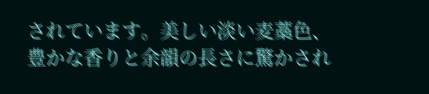されています。美しい淡い麦藁色、豊かな香りと余韻の長さに驚かされ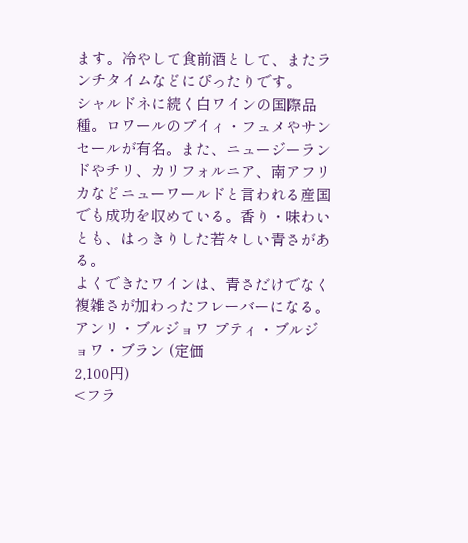ます。冷やして食前酒として、またランチタイムなどにぴったりです。
シャルドネに続く白ワインの国際品種。ロワールのプイィ・フュメやサンセールが有名。また、ニュージーランドやチリ、カリフォルニア、南アフリカなどニューワールドと言われる産国でも成功を収めている。香り・味わいとも、はっきりした若々しい青さがある。
よくできたワインは、青さだけでなく複雑さが加わったフレーバーになる。
アンリ・ブルジョワ プティ・ブルジョワ・ブラン (定価
2,100円)
<フラ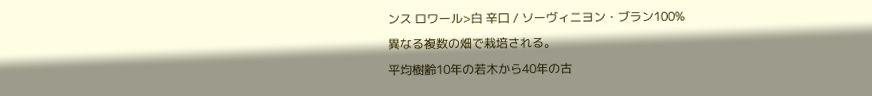ンス ロワール>白 辛口 / ソーヴィニヨン・ブラン100%
異なる複数の畑で栽培される。
平均樹齢10年の若木から40年の古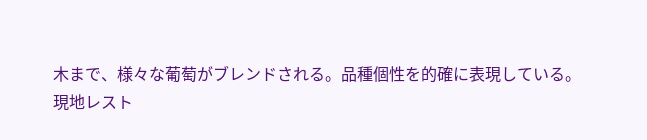木まで、様々な葡萄がブレンドされる。品種個性を的確に表現している。
現地レスト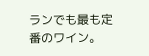ランでも最も定番のワイン。